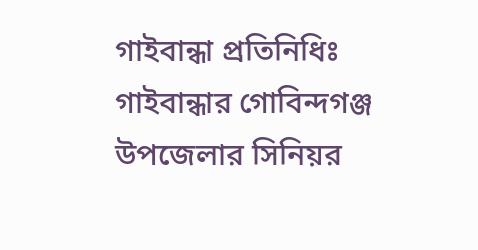গাইবান্ধা প্রতিনিধিঃ
গাইবান্ধার গোবিন্দগঞ্জ উপজেলার সিনিয়র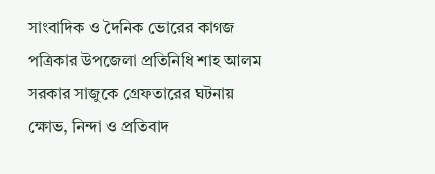সাংবাদিক ও দৈনিক ভোরের কাগজ পত্রিকার উপজেলা প্রতিনিধি শাহ আলম সরকার সাজুকে গ্রেফতারের ঘটনায় ক্ষোভ, নিন্দা ও প্রতিবাদ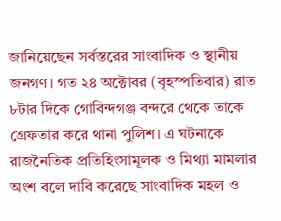জানিয়েছেন সর্বস্তরের সাংবাদিক ও স্থানীয় জনগণ। গত ২৪ অক্টোবর (বৃহস্পতিবার) রাত ৮টার দিকে গোবিন্দগঞ্জ বন্দরে থেকে তাকে গ্রেফতার করে থানা পুলিশ। এ ঘটনাকে রাজনৈতিক প্রতিহিংসামূলক ও মিথ্যা মামলার অংশ বলে দাবি করেছে সাংবাদিক মহল ও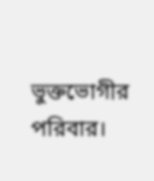ভুক্তভোগীর পরিবার।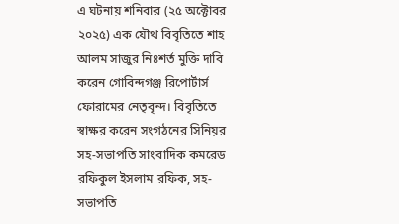এ ঘটনায় শনিবার (২৫ অক্টোবর ২০২৫) এক যৌথ বিবৃতিতে শাহ আলম সাজুর নিঃশর্ত মুক্তি দাবি করেন গোবিন্দগঞ্জ রিপোর্টার্স ফোরামের নেতৃবৃন্দ। বিবৃতিতে স্বাক্ষর করেন সংগঠনের সিনিয়র সহ-সভাপতি সাংবাদিক কমরেড রফিকুল ইসলাম রফিক, সহ-সভাপতি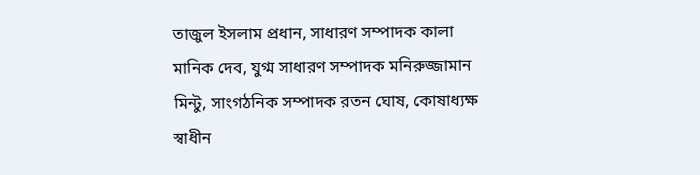তাজুল ইসলাম প্রধান, সাধারণ সম্পাদক কালা মানিক দেব, যুগ্ম সাধারণ সম্পাদক মনিরুজ্জামান মিন্টু, সাংগঠনিক সম্পাদক রতন ঘোষ, কোষাধ্যক্ষ স্বাধীন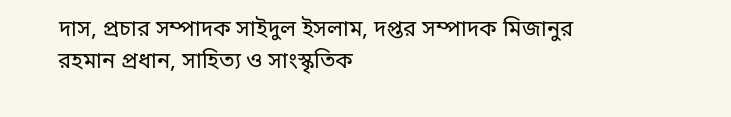দাস, প্রচার সম্পাদক সাইদুল ইসলাম, দপ্তর সম্পাদক মিজানুর রহমান প্রধান, সাহিত্য ও সাংস্কৃতিক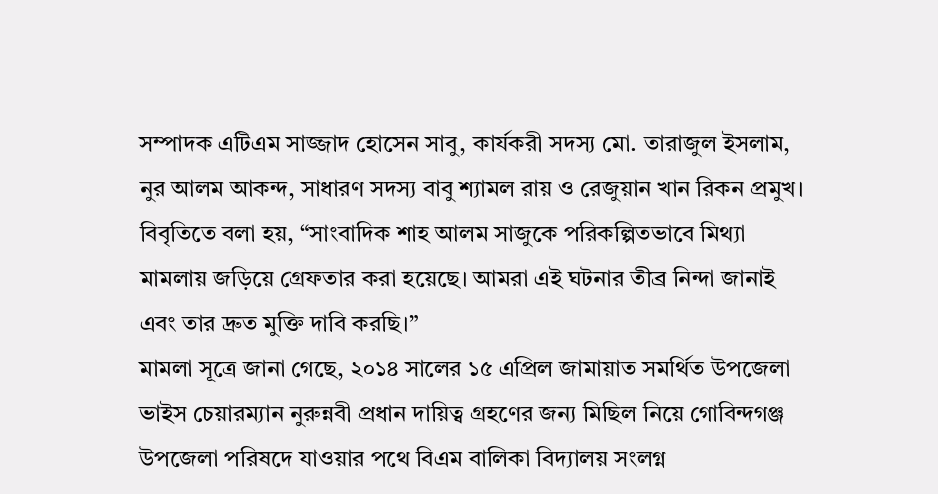সম্পাদক এটিএম সাজ্জাদ হোসেন সাবু, কার্যকরী সদস্য মো. তারাজুল ইসলাম, নুর আলম আকন্দ, সাধারণ সদস্য বাবু শ্যামল রায় ও রেজুয়ান খান রিকন প্রমুখ।
বিবৃতিতে বলা হয়, “সাংবাদিক শাহ আলম সাজুকে পরিকল্পিতভাবে মিথ্যা মামলায় জড়িয়ে গ্রেফতার করা হয়েছে। আমরা এই ঘটনার তীব্র নিন্দা জানাই এবং তার দ্রুত মুক্তি দাবি করছি।”
মামলা সূত্রে জানা গেছে, ২০১৪ সালের ১৫ এপ্রিল জামায়াত সমর্থিত উপজেলা ভাইস চেয়ারম্যান নুরুন্নবী প্রধান দায়িত্ব গ্রহণের জন্য মিছিল নিয়ে গোবিন্দগঞ্জ উপজেলা পরিষদে যাওয়ার পথে বিএম বালিকা বিদ্যালয় সংলগ্ন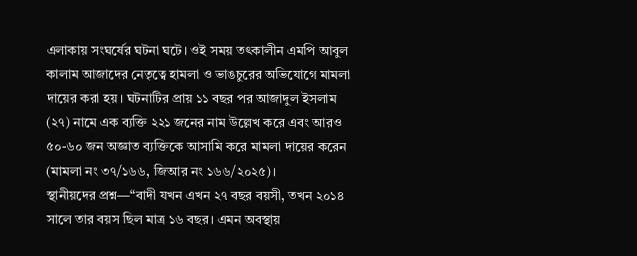এলাকায় সংঘর্ষের ঘটনা ঘটে। ওই সময় তৎকালীন এমপি আবুল কালাম আজাদের নেতৃত্বে হামলা ও ভাঙচুরের অভিযোগে মামলা দায়ের করা হয়। ঘটনাটির প্রায় ১১ বছর পর আজাদুল ইসলাম (২৭) নামে এক ব্যক্তি ২২১ জনের নাম উল্লেখ করে এবং আরও ৫০-৬০ জন অজ্ঞাত ব্যক্তিকে আসামি করে মামলা দায়ের করেন (মামলা নং ৩৭/১৬৬, জিআর নং ১৬৬/২০২৫)।
স্থানীয়দের প্রশ্ন—“বাদী যখন এখন ২৭ বছর বয়সী, তখন ২০১৪ সালে তার বয়স ছিল মাত্র ১৬ বছর। এমন অবস্থায়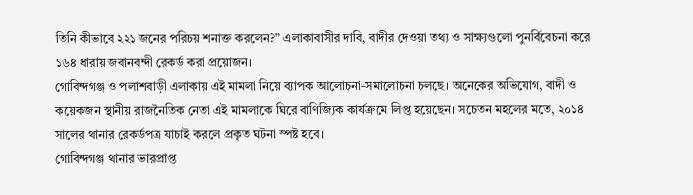তিনি কীভাবে ২২১ জনের পরিচয় শনাক্ত করলেন?” এলাকাবাসীর দাবি, বাদীর দেওয়া তথ্য ও সাক্ষ্যগুলো পুনর্বিবেচনা করে ১৬৪ ধারায় জবানবন্দী রেকর্ড করা প্রয়োজন।
গোবিন্দগঞ্জ ও পলাশবাড়ী এলাকায় এই মামলা নিয়ে ব্যাপক আলোচনা-সমালোচনা চলছে। অনেকের অভিযোগ, বাদী ও কয়েকজন স্থানীয় রাজনৈতিক নেতা এই মামলাকে ঘিরে বাণিজ্যিক কার্যক্রমে লিপ্ত হয়েছেন। সচেতন মহলের মতে, ২০১৪ সালের থানার রেকর্ডপত্র যাচাই করলে প্রকৃত ঘটনা স্পষ্ট হবে।
গোবিন্দগঞ্জ থানার ভারপ্রাপ্ত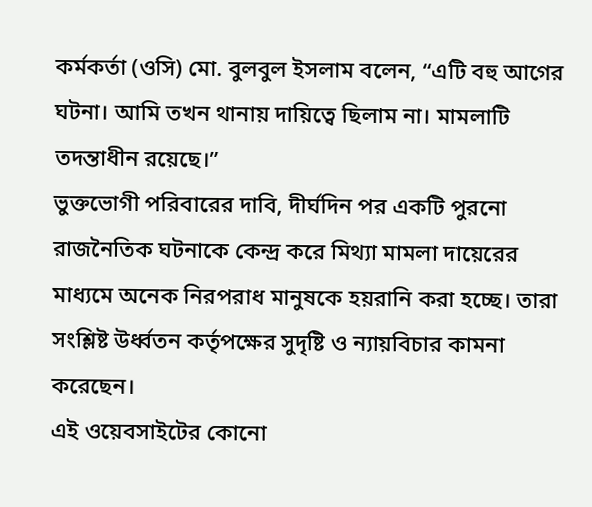কর্মকর্তা (ওসি) মো. বুলবুল ইসলাম বলেন, “এটি বহু আগের ঘটনা। আমি তখন থানায় দায়িত্বে ছিলাম না। মামলাটি তদন্তাধীন রয়েছে।”
ভুক্তভোগী পরিবারের দাবি, দীর্ঘদিন পর একটি পুরনো রাজনৈতিক ঘটনাকে কেন্দ্র করে মিথ্যা মামলা দায়েরের মাধ্যমে অনেক নিরপরাধ মানুষকে হয়রানি করা হচ্ছে। তারা সংশ্লিষ্ট উর্ধ্বতন কর্তৃপক্ষের সুদৃষ্টি ও ন্যায়বিচার কামনা করেছেন।
এই ওয়েবসাইটের কোনো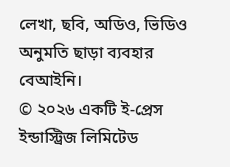লেখা, ছবি, অডিও, ভিডিও অনুমতি ছাড়া ব্যবহার বেআইনি।
© ২০২৬ একটি ই-প্রেস ইন্ডাস্ট্রিজ লিমিটেড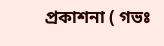প্রকাশনা ( গভঃ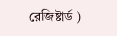রেজিষ্টার্ড )